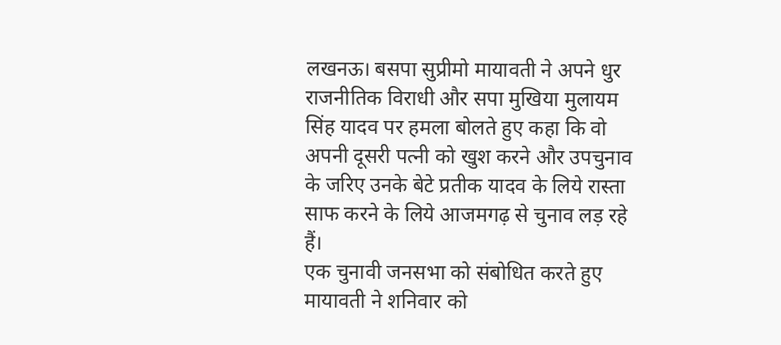लखनऊ। बसपा सुप्रीमो मायावती ने अपने धुर राजनीतिक विराधी और सपा मुखिया मुलायम सिंह यादव पर हमला बोलते हुए कहा कि वो अपनी दूसरी पत्नी को खुश करने और उपचुनाव के जरिए उनके बेटे प्रतीक यादव के लिये रास्ता साफ करने के लिये आजमगढ़ से चुनाव लड़ रहे हैं।
एक चुनावी जनसभा को संबोधित करते हुए मायावती ने शनिवार को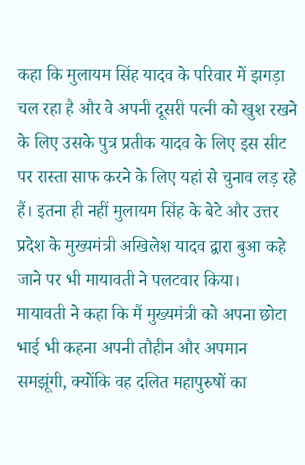कहा कि मुलायम सिंह यादव के परिवार में झगड़ा चल रहा है और वे अपनी दूसरी पत्नी को खुश रखने के लिए उसके पुत्र प्रतीक यादव के लिए इस सीट पर रास्ता साफ करने के लिए यहां से चुनाव लड़ रहे हैं। इतना ही नहीं मुलायम सिंह के बेटे और उत्तर प्रदेश के मुख्यमंत्री अखिलेश यादव द्वारा बुआ कहे जाने पर भी मायावती ने पलटवार किया।
मायावती ने कहा कि मैं मुख्यमंत्री को अपना छोटा भाई भी कहना अपनी तौहीन और अपमान समझूंगी, क्योंकि वह दलित महापुरुषों का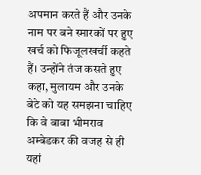अपमान करते हैं और उनके नाम पर बने स्मारकों पर हुए खर्च को फिजूलखर्ची कहते हैं। उन्होंने तंज कसते हुए कहा, मुलायम और उनके बेटे को यह समझना चाहिए कि वे बाबा भीमराव अम्बेडकर की वजह से ही यहां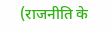(राजनीति के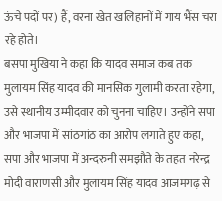ऊंचे पदों पर) हैं, वरना खेत खलिहानों में गाय भैंस चरा रहे होते।
बसपा मुखिया ने कहा कि यादव समाज कब तक मुलायम सिंह यादव की मानसिक गुलामी करता रहेगा, उसे स्थानीय उम्मीदवार को चुनना चाहिए। उन्होंने सपा और भाजपा में सांठगांठ का आरोप लगाते हुए कहा, सपा और भाजपा में अन्दरुनी समझौते के तहत नरेन्द्र मोदी वाराणसी और मुलायम सिंह यादव आजमगढ़ से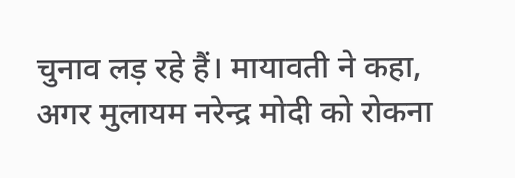चुनाव लड़ रहे हैं। मायावती ने कहा, अगर मुलायम नरेन्द्र मोदी को रोकना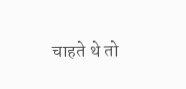चाहते थे तो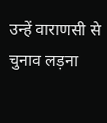उन्हें वाराणसी से चुनाव लड़ना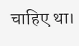चाहिए था।